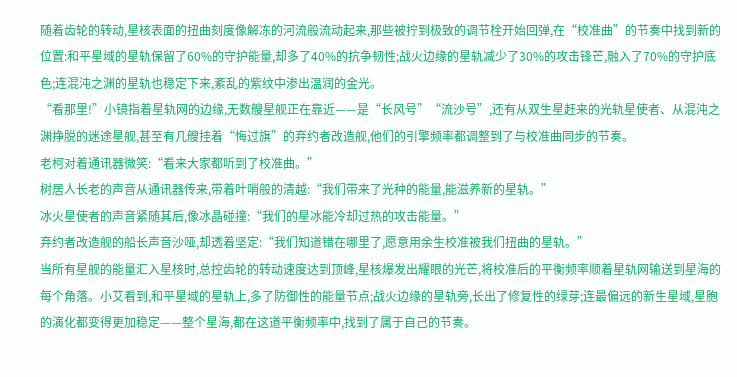随着齿轮的转动,星核表面的扭曲刻度像解冻的河流般流动起来,那些被拧到极致的调节栓开始回弹,在“校准曲”的节奏中找到新的位置:和平星域的星轨保留了60%的守护能量,却多了40%的抗争韧性;战火边缘的星轨减少了30%的攻击锋芒,融入了70%的守护底色;连混沌之渊的星轨也稳定下来,紊乱的紫纹中渗出温润的金光。
“看那里!”小镜指着星轨网的边缘,无数艘星舰正在靠近——是“长风号”“流沙号”,还有从双生星赶来的光轨星使者、从混沌之渊挣脱的迷途星舰,甚至有几艘挂着“悔过旗”的弃约者改造舰,他们的引擎频率都调整到了与校准曲同步的节奏。
老柯对着通讯器微笑:“看来大家都听到了校准曲。”
树居人长老的声音从通讯器传来,带着叶哨般的清越:“我们带来了光种的能量,能滋养新的星轨。”
冰火星使者的声音紧随其后,像冰晶碰撞:“我们的星冰能冷却过热的攻击能量。”
弃约者改造舰的船长声音沙哑,却透着坚定:“我们知道错在哪里了,愿意用余生校准被我们扭曲的星轨。”
当所有星舰的能量汇入星核时,总控齿轮的转动速度达到顶峰,星核爆发出耀眼的光芒,将校准后的平衡频率顺着星轨网输送到星海的每个角落。小艾看到,和平星域的星轨上,多了防御性的能量节点;战火边缘的星轨旁,长出了修复性的绿芽;连最偏远的新生星域,星胞的演化都变得更加稳定——整个星海,都在这道平衡频率中,找到了属于自己的节奏。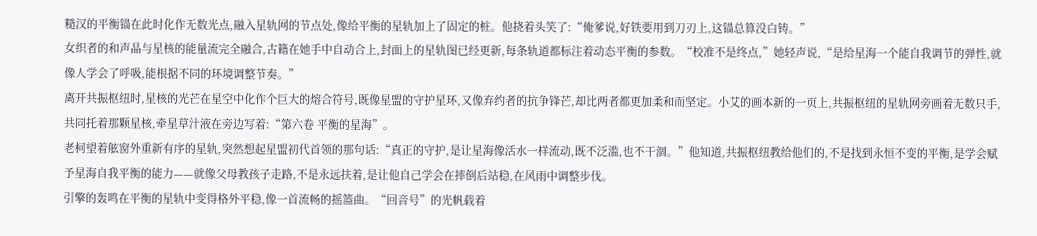糙汉的平衡锚在此时化作无数光点,融入星轨网的节点处,像给平衡的星轨加上了固定的桩。他挠着头笑了:“俺爹说,好铁要用到刀刃上,这锚总算没白铸。”
女织者的和声晶与星核的能量流完全融合,古籍在她手中自动合上,封面上的星轨图已经更新,每条轨道都标注着动态平衡的参数。“校准不是终点,”她轻声说,“是给星海一个能自我调节的弹性,就像人学会了呼吸,能根据不同的环境调整节奏。”
离开共振枢纽时,星核的光芒在星空中化作个巨大的熔合符号,既像星盟的守护星环,又像弃约者的抗争锋芒,却比两者都更加柔和而坚定。小艾的画本新的一页上,共振枢纽的星轨网旁画着无数只手,共同托着那颗星核,牵星草汁液在旁边写着:“第六卷 平衡的星海”。
老柯望着舷窗外重新有序的星轨,突然想起星盟初代首领的那句话:“真正的守护,是让星海像活水一样流动,既不泛滥,也不干涸。”他知道,共振枢纽教给他们的,不是找到永恒不变的平衡,是学会赋予星海自我平衡的能力——就像父母教孩子走路,不是永远扶着,是让他自己学会在摔倒后站稳,在风雨中调整步伐。
引擎的轰鸣在平衡的星轨中变得格外平稳,像一首流畅的摇篮曲。“回音号”的光帆载着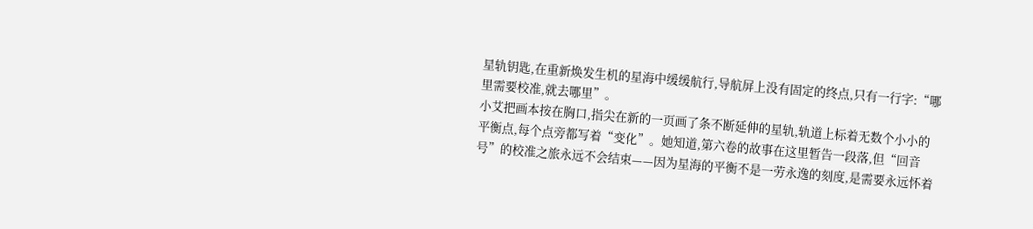星轨钥匙,在重新焕发生机的星海中缓缓航行,导航屏上没有固定的终点,只有一行字:“哪里需要校准,就去哪里”。
小艾把画本按在胸口,指尖在新的一页画了条不断延伸的星轨,轨道上标着无数个小小的平衡点,每个点旁都写着“变化”。她知道,第六卷的故事在这里暂告一段落,但“回音号”的校准之旅永远不会结束——因为星海的平衡不是一劳永逸的刻度,是需要永远怀着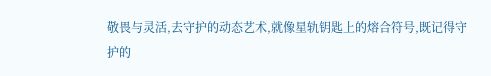敬畏与灵活,去守护的动态艺术,就像星轨钥匙上的熔合符号,既记得守护的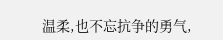温柔,也不忘抗争的勇气,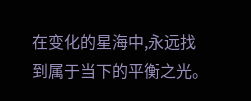在变化的星海中,永远找到属于当下的平衡之光。